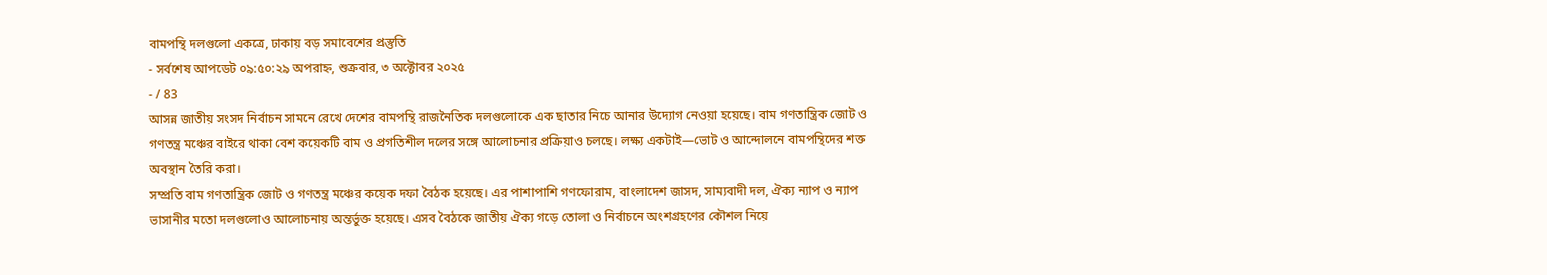বামপন্থি দলগুলো একত্রে, ঢাকায় বড় সমাবেশের প্রস্তুতি
- সর্বশেষ আপডেট ০৯:৫০:২৯ অপরাহ্ন, শুক্রবার, ৩ অক্টোবর ২০২৫
- / 83
আসন্ন জাতীয় সংসদ নির্বাচন সামনে রেখে দেশের বামপন্থি রাজনৈতিক দলগুলোকে এক ছাতার নিচে আনার উদ্যোগ নেওয়া হয়েছে। বাম গণতান্ত্রিক জোট ও গণতন্ত্র মঞ্চের বাইরে থাকা বেশ কয়েকটি বাম ও প্রগতিশীল দলের সঙ্গে আলোচনার প্রক্রিয়াও চলছে। লক্ষ্য একটাই—ভোট ও আন্দোলনে বামপন্থিদের শক্ত অবস্থান তৈরি করা।
সম্প্রতি বাম গণতান্ত্রিক জোট ও গণতন্ত্র মঞ্চের কয়েক দফা বৈঠক হয়েছে। এর পাশাপাশি গণফোরাম, বাংলাদেশ জাসদ, সাম্যবাদী দল, ঐক্য ন্যাপ ও ন্যাপ ভাসানীর মতো দলগুলোও আলোচনায় অন্তর্ভুক্ত হয়েছে। এসব বৈঠকে জাতীয় ঐক্য গড়ে তোলা ও নির্বাচনে অংশগ্রহণের কৌশল নিয়ে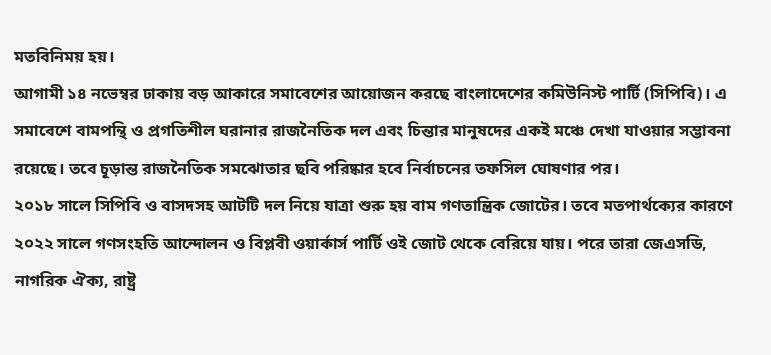মতবিনিময় হয়।
আগামী ১৪ নভেম্বর ঢাকায় বড় আকারে সমাবেশের আয়োজন করছে বাংলাদেশের কমিউনিস্ট পার্টি (সিপিবি)। এ সমাবেশে বামপন্থি ও প্রগতিশীল ঘরানার রাজনৈতিক দল এবং চিন্তার মানুষদের একই মঞ্চে দেখা যাওয়ার সম্ভাবনা রয়েছে। তবে চূড়ান্ত রাজনৈতিক সমঝোতার ছবি পরিষ্কার হবে নির্বাচনের তফসিল ঘোষণার পর।
২০১৮ সালে সিপিবি ও বাসদসহ আটটি দল নিয়ে যাত্রা শুরু হয় বাম গণতান্ত্রিক জোটের। তবে মতপার্থক্যের কারণে ২০২২ সালে গণসংহতি আন্দোলন ও বিপ্লবী ওয়ার্কার্স পার্টি ওই জোট থেকে বেরিয়ে যায়। পরে তারা জেএসডি, নাগরিক ঐক্য, রাষ্ট্র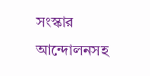সংস্কার আন্দোলনসহ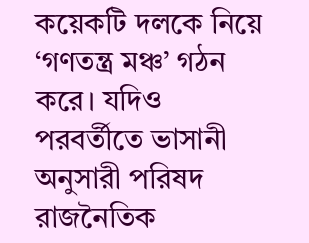কয়েকটি দলকে নিয়ে ‘গণতন্ত্র মঞ্চ’ গঠন করে। যদিও পরবর্তীতে ভাসানী অনুসারী পরিষদ রাজনৈতিক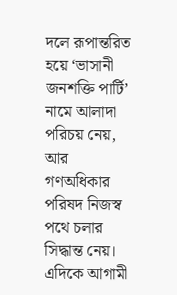দলে রূপান্তরিত হয়ে ‘ভাসানী জনশক্তি পার্টি’ নামে আলাদা পরিচয় নেয়, আর গণঅধিকার পরিষদ নিজস্ব পথে চলার সিদ্ধান্ত নেয়।
এদিকে আগামী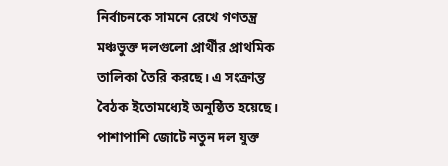নির্বাচনকে সামনে রেখে গণতন্ত্র মঞ্চভুক্ত দলগুলো প্রার্থীর প্রাথমিক তালিকা তৈরি করছে। এ সংক্রান্ত বৈঠক ইতোমধ্যেই অনুষ্ঠিত হয়েছে। পাশাপাশি জোটে নতুন দল যুক্ত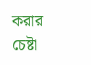করার চেষ্টা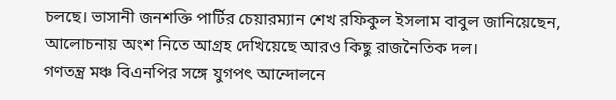চলছে। ভাসানী জনশক্তি পার্টির চেয়ারম্যান শেখ রফিকুল ইসলাম বাবুল জানিয়েছেন, আলোচনায় অংশ নিতে আগ্রহ দেখিয়েছে আরও কিছু রাজনৈতিক দল।
গণতন্ত্র মঞ্চ বিএনপির সঙ্গে যুগপৎ আন্দোলনে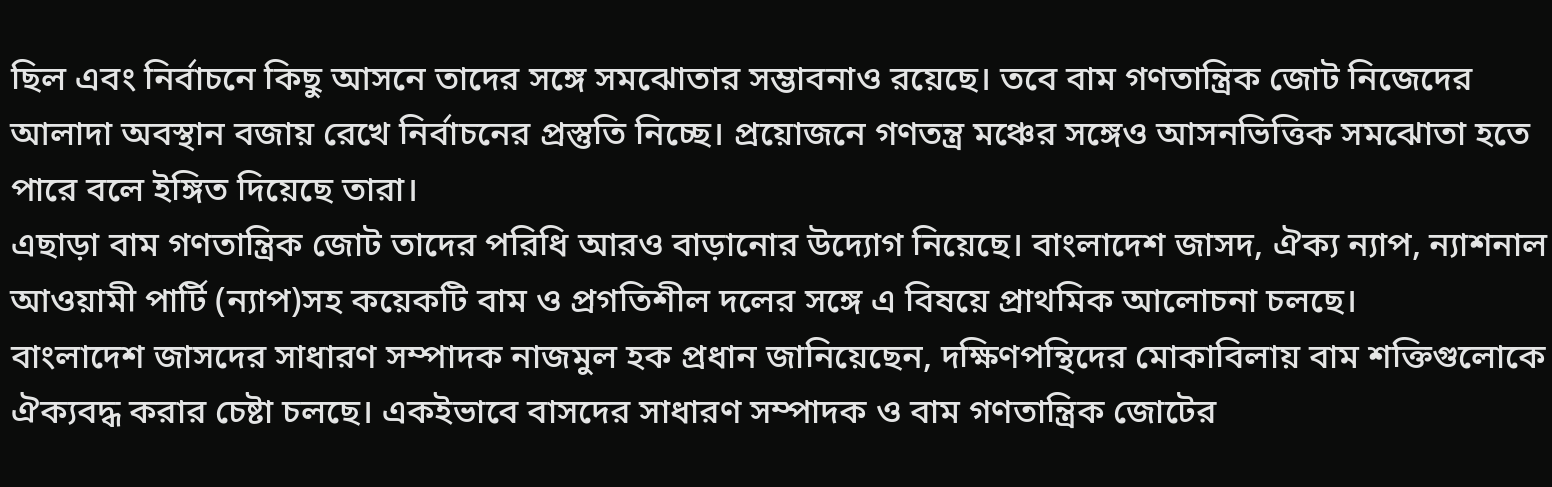ছিল এবং নির্বাচনে কিছু আসনে তাদের সঙ্গে সমঝোতার সম্ভাবনাও রয়েছে। তবে বাম গণতান্ত্রিক জোট নিজেদের আলাদা অবস্থান বজায় রেখে নির্বাচনের প্রস্তুতি নিচ্ছে। প্রয়োজনে গণতন্ত্র মঞ্চের সঙ্গেও আসনভিত্তিক সমঝোতা হতে পারে বলে ইঙ্গিত দিয়েছে তারা।
এছাড়া বাম গণতান্ত্রিক জোট তাদের পরিধি আরও বাড়ানোর উদ্যোগ নিয়েছে। বাংলাদেশ জাসদ, ঐক্য ন্যাপ, ন্যাশনাল আওয়ামী পার্টি (ন্যাপ)সহ কয়েকটি বাম ও প্রগতিশীল দলের সঙ্গে এ বিষয়ে প্রাথমিক আলোচনা চলছে।
বাংলাদেশ জাসদের সাধারণ সম্পাদক নাজমুল হক প্রধান জানিয়েছেন, দক্ষিণপন্থিদের মোকাবিলায় বাম শক্তিগুলোকে ঐক্যবদ্ধ করার চেষ্টা চলছে। একইভাবে বাসদের সাধারণ সম্পাদক ও বাম গণতান্ত্রিক জোটের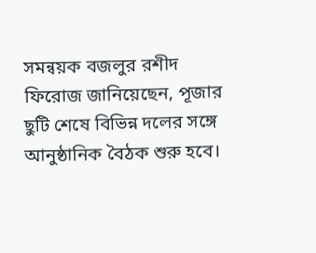সমন্বয়ক বজলুর রশীদ ফিরোজ জানিয়েছেন, পূজার ছুটি শেষে বিভিন্ন দলের সঙ্গে আনুষ্ঠানিক বৈঠক শুরু হবে।